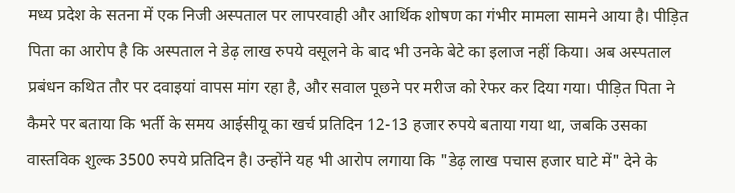मध्य प्रदेश के सतना में एक निजी अस्पताल पर लापरवाही और आर्थिक शोषण का गंभीर मामला सामने आया है। पीड़ित पिता का आरोप है कि अस्पताल ने डेढ़ लाख रुपये वसूलने के बाद भी उनके बेटे का इलाज नहीं किया। अब अस्पताल प्रबंधन कथित तौर पर दवाइयां वापस मांग रहा है, और सवाल पूछने पर मरीज को रेफर कर दिया गया। पीड़ित पिता ने कैमरे पर बताया कि भर्ती के समय आईसीयू का खर्च प्रतिदिन 12-13 हजार रुपये बताया गया था, जबकि उसका वास्तविक शुल्क 3500 रुपये प्रतिदिन है। उन्होंने यह भी आरोप लगाया कि "डेढ़ लाख पचास हजार घाटे में" देने के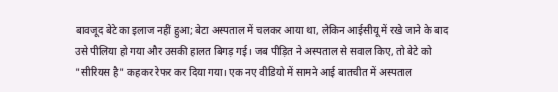बावजूद बेटे का इलाज नहीं हुआ; बेटा अस्पताल में चलकर आया था, लेकिन आईसीयू में रखे जाने के बाद उसे पीलिया हो गया और उसकी हालत बिगड़ गई। जब पीड़ित ने अस्पताल से सवाल किए, तो बेटे को "सीरियस है" कहकर रेफर कर दिया गया। एक नए वीडियो में सामने आई बातचीत में अस्पताल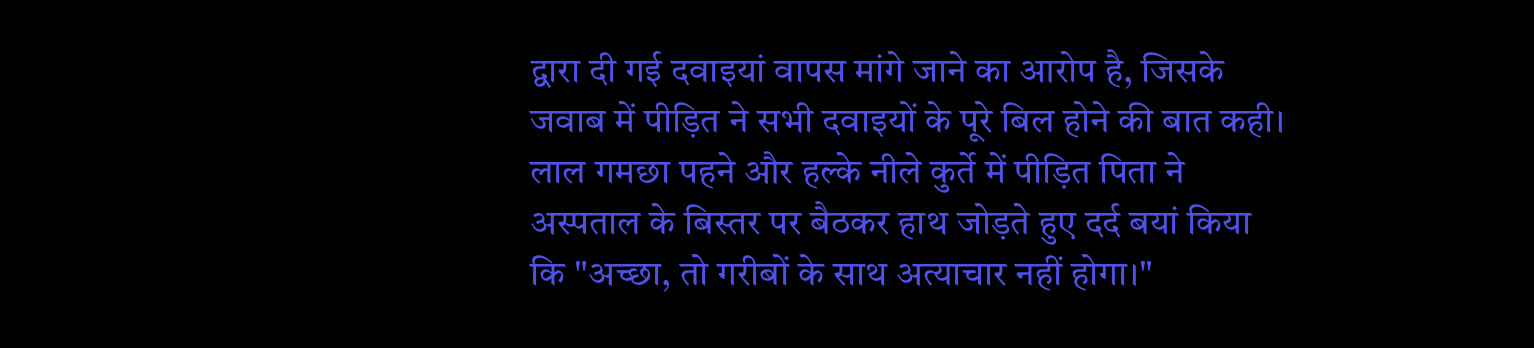द्वारा दी गई दवाइयां वापस मांगे जाने का आरोप है, जिसके जवाब में पीड़ित ने सभी दवाइयों के पूरे बिल होने की बात कही। लाल गमछा पहने और हल्के नीले कुर्ते में पीड़ित पिता ने अस्पताल के बिस्तर पर बैठकर हाथ जोड़ते हुए दर्द बयां किया कि "अच्छा, तो गरीबों के साथ अत्याचार नहीं होगा।"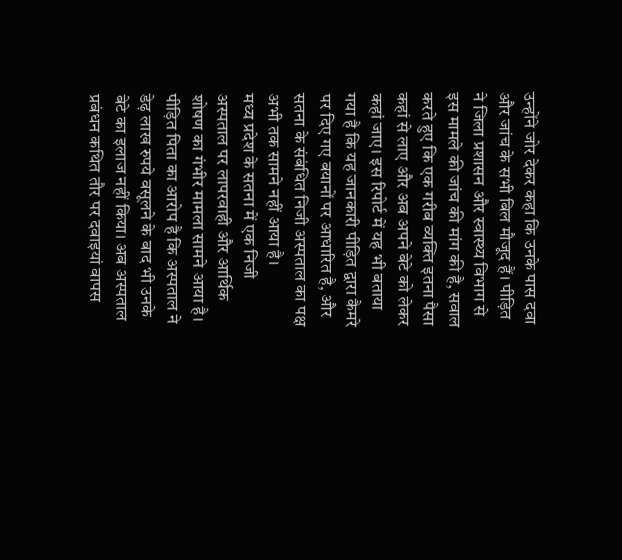उन्होंने जोर देकर कहा कि उनके पास दवा और जांच के सभी बिल मौजूद हैं। पीड़ित ने जिला प्रशासन और स्वास्थ्य विभाग से इस मामले की जांच की मांग की है, सवाल करते हुए कि एक गरीब व्यक्ति इतना पैसा कहां से लाए और अब अपने बेटे को लेकर कहां जाए। इस रिपोर्ट में यह भी बताया गया है कि यह जानकारी पीड़ित द्वारा कैमरे पर दिए गए बयानों पर आधारित है, और सतना के संबंधित निजी अस्पताल का पक्ष अभी तक सामने नहीं आया है।
मध्य प्रदेश के सतना में एक निजी अस्पताल पर लापरवाही और आर्थिक शोषण का गंभीर मामला सामने आया है। पीड़ित पिता का आरोप है कि अस्पताल ने डेढ़ लाख रुपये वसूलने के बाद भी उनके बेटे का इलाज नहीं किया। अब अस्पताल प्रबंधन कथित तौर पर दवाइयां वापस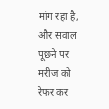मांग रहा है, और सवाल पूछने पर मरीज को रेफर कर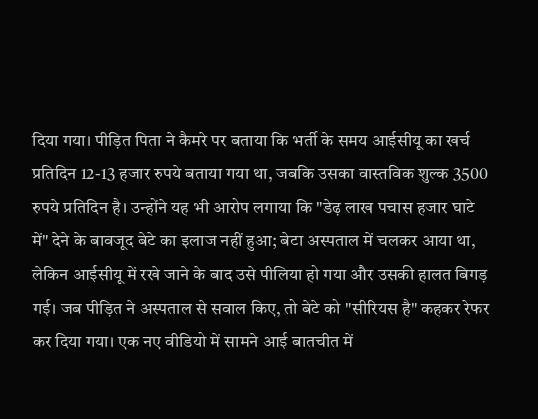दिया गया। पीड़ित पिता ने कैमरे पर बताया कि भर्ती के समय आईसीयू का खर्च प्रतिदिन 12-13 हजार रुपये बताया गया था, जबकि उसका वास्तविक शुल्क 3500 रुपये प्रतिदिन है। उन्होंने यह भी आरोप लगाया कि "डेढ़ लाख पचास हजार घाटे
में" देने के बावजूद बेटे का इलाज नहीं हुआ; बेटा अस्पताल में चलकर आया था, लेकिन आईसीयू में रखे जाने के बाद उसे पीलिया हो गया और उसकी हालत बिगड़ गई। जब पीड़ित ने अस्पताल से सवाल किए, तो बेटे को "सीरियस है" कहकर रेफर कर दिया गया। एक नए वीडियो में सामने आई बातचीत में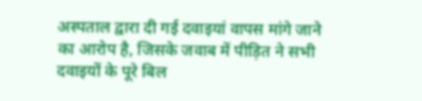अस्पताल द्वारा दी गई दवाइयां वापस मांगे जाने का आरोप है, जिसके जवाब में पीड़ित ने सभी दवाइयों के पूरे बिल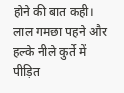होने की बात कही। लाल गमछा पहने और हल्के नीले कुर्ते में पीड़ित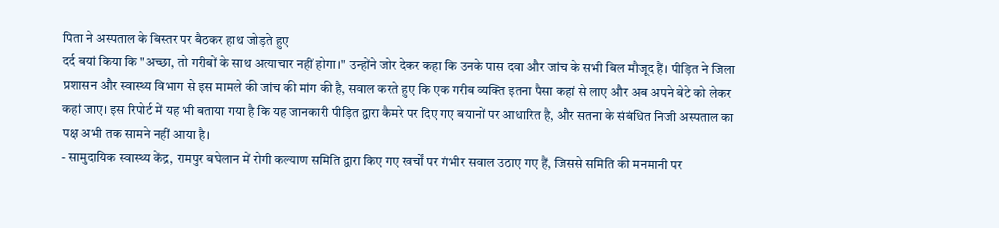पिता ने अस्पताल के बिस्तर पर बैठकर हाथ जोड़ते हुए
दर्द बयां किया कि "अच्छा, तो गरीबों के साथ अत्याचार नहीं होगा।" उन्होंने जोर देकर कहा कि उनके पास दवा और जांच के सभी बिल मौजूद हैं। पीड़ित ने जिला प्रशासन और स्वास्थ्य विभाग से इस मामले की जांच की मांग की है, सवाल करते हुए कि एक गरीब व्यक्ति इतना पैसा कहां से लाए और अब अपने बेटे को लेकर कहां जाए। इस रिपोर्ट में यह भी बताया गया है कि यह जानकारी पीड़ित द्वारा कैमरे पर दिए गए बयानों पर आधारित है, और सतना के संबंधित निजी अस्पताल का पक्ष अभी तक सामने नहीं आया है।
- सामुदायिक स्वास्थ्य केंद्र, रामपुर बघेलान में रोगी कल्याण समिति द्वारा किए गए खर्चों पर गंभीर सवाल उठाए गए हैं, जिससे समिति की मनमानी पर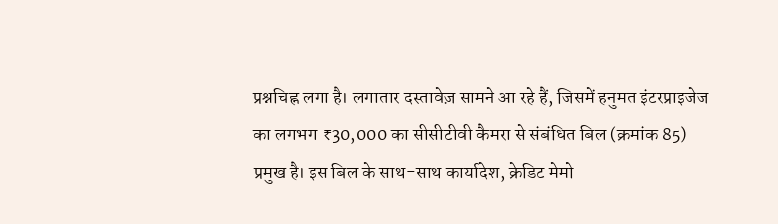प्रश्नचिह्न लगा है। लगातार दस्तावेज़ सामने आ रहे हैं, जिसमें हनुमत इंटरप्राइजेज का लगभग ₹30,000 का सीसीटीवी कैमरा से संबंधित बिल (क्रमांक 85) प्रमुख है। इस बिल के साथ-साथ कार्यादेश, क्रेडिट मेमो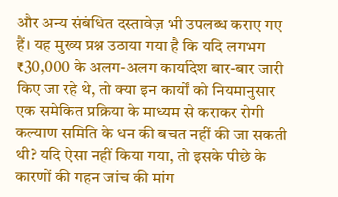और अन्य संबंधित दस्तावेज़ भी उपलब्ध कराए गए हैं। यह मुख्य प्रश्न उठाया गया है कि यदि लगभग ₹30,000 के अलग-अलग कार्यादेश बार-बार जारी किए जा रहे थे, तो क्या इन कार्यों को नियमानुसार एक समेकित प्रक्रिया के माध्यम से कराकर रोगी कल्याण समिति के धन की बचत नहीं की जा सकती थी? यदि ऐसा नहीं किया गया, तो इसके पीछे के कारणों की गहन जांच की मांग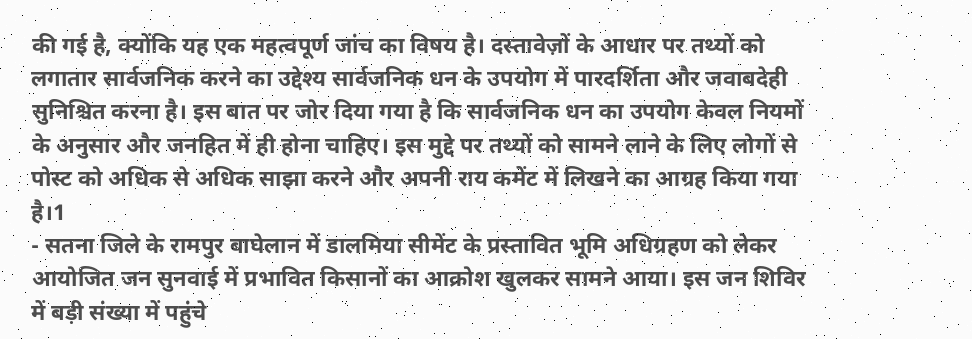की गई है, क्योंकि यह एक महत्वपूर्ण जांच का विषय है। दस्तावेज़ों के आधार पर तथ्यों को लगातार सार्वजनिक करने का उद्देश्य सार्वजनिक धन के उपयोग में पारदर्शिता और जवाबदेही सुनिश्चित करना है। इस बात पर जोर दिया गया है कि सार्वजनिक धन का उपयोग केवल नियमों के अनुसार और जनहित में ही होना चाहिए। इस मुद्दे पर तथ्यों को सामने लाने के लिए लोगों से पोस्ट को अधिक से अधिक साझा करने और अपनी राय कमेंट में लिखने का आग्रह किया गया है।1
- सतना जिले के रामपुर बाघेलान में डालमिया सीमेंट के प्रस्तावित भूमि अधिग्रहण को लेकर आयोजित जन सुनवाई में प्रभावित किसानों का आक्रोश खुलकर सामने आया। इस जन शिविर में बड़ी संख्या में पहुंचे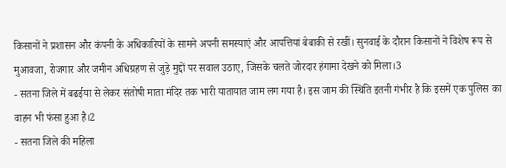किसानों ने प्रशासन और कंपनी के अधिकारियों के सामने अपनी समस्याएं और आपत्तियां बेबाकी से रखीं। सुनवाई के दौरान किसानों ने विशेष रूप से मुआवजा, रोजगार और जमीन अधिग्रहण से जुड़े मुद्दों पर सवाल उठाए, जिसके चलते जोरदार हंगामा देखने को मिला।3
- सतना जिले में बढईया से लेकर संतोषी माता मंदिर तक भारी यातायात जाम लग गया है। इस जाम की स्थिति इतनी गंभीर है कि इसमें एक पुलिस का वाहन भी फंसा हुआ है।2
- सतना जिले की महिला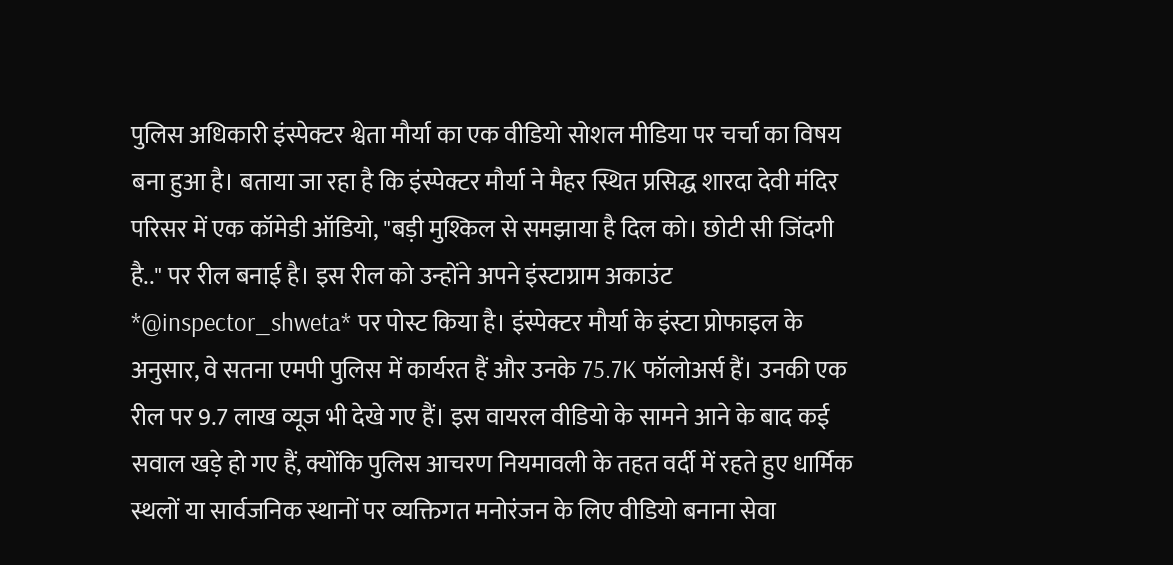पुलिस अधिकारी इंस्पेक्टर श्वेता मौर्या का एक वीडियो सोशल मीडिया पर चर्चा का विषय बना हुआ है। बताया जा रहा है कि इंस्पेक्टर मौर्या ने मैहर स्थित प्रसिद्ध शारदा देवी मंदिर परिसर में एक कॉमेडी ऑडियो, "बड़ी मुश्किल से समझाया है दिल को। छोटी सी जिंदगी है.." पर रील बनाई है। इस रील को उन्होंने अपने इंस्टाग्राम अकाउंट *@inspector_shweta* पर पोस्ट किया है। इंस्पेक्टर मौर्या के इंस्टा प्रोफाइल के अनुसार, वे सतना एमपी पुलिस में कार्यरत हैं और उनके 75.7K फॉलोअर्स हैं। उनकी एक रील पर 9.7 लाख व्यूज भी देखे गए हैं। इस वायरल वीडियो के सामने आने के बाद कई सवाल खड़े हो गए हैं, क्योंकि पुलिस आचरण नियमावली के तहत वर्दी में रहते हुए धार्मिक स्थलों या सार्वजनिक स्थानों पर व्यक्तिगत मनोरंजन के लिए वीडियो बनाना सेवा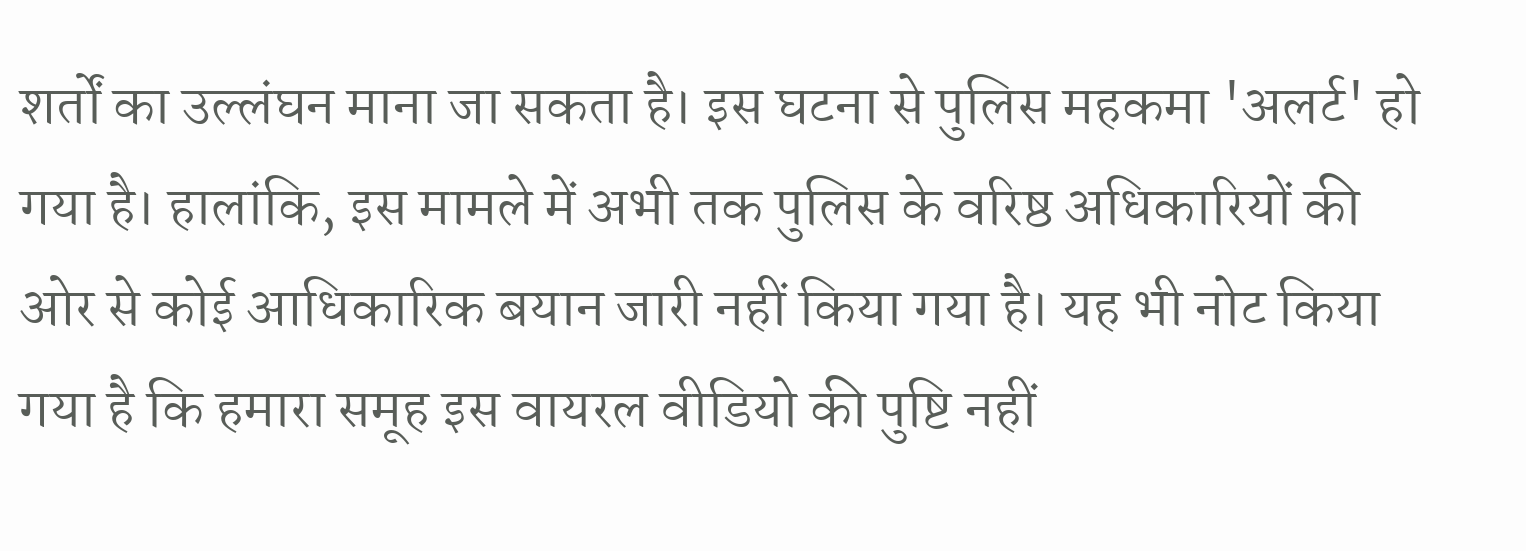शर्तों का उल्लंघन माना जा सकता है। इस घटना से पुलिस महकमा 'अलर्ट' हो गया है। हालांकि, इस मामले में अभी तक पुलिस के वरिष्ठ अधिकारियों की ओर से कोई आधिकारिक बयान जारी नहीं किया गया है। यह भी नोट किया गया है कि हमारा समूह इस वायरल वीडियो की पुष्टि नहीं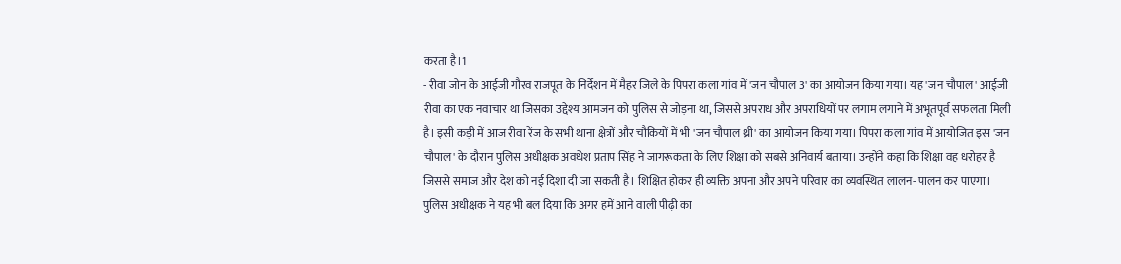करता है।1
- रीवा जोन के आईजी गौरव राजपूत के निर्देशन में मैहर जिले के पिपरा कला गांव में 'जन चौपाल 3' का आयोजन किया गया। यह 'जन चौपाल' आईजी रीवा का एक नवाचार था जिसका उद्देश्य आमजन को पुलिस से जोड़ना था, जिससे अपराध और अपराधियों पर लगाम लगाने में अभूतपूर्व सफलता मिली है। इसी कड़ी में आज रीवा रेंज के सभी थाना क्षेत्रों और चौकियों में भी 'जन चौपाल थ्री' का आयोजन किया गया। पिपरा कला गांव में आयोजित इस 'जन चौपाल' के दौरान पुलिस अधीक्षक अवधेश प्रताप सिंह ने जागरूकता के लिए शिक्षा को सबसे अनिवार्य बताया। उन्होंने कहा कि शिक्षा वह धरोहर है जिससे समाज और देश को नई दिशा दी जा सकती है। शिक्षित होकर ही व्यक्ति अपना और अपने परिवार का व्यवस्थित लालन-पालन कर पाएगा। पुलिस अधीक्षक ने यह भी बल दिया कि अगर हमें आने वाली पीढ़ी का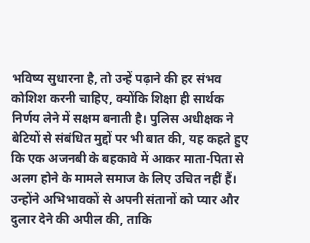भविष्य सुधारना है, तो उन्हें पढ़ाने की हर संभव कोशिश करनी चाहिए, क्योंकि शिक्षा ही सार्थक निर्णय लेने में सक्षम बनाती है। पुलिस अधीक्षक ने बेटियों से संबंधित मुद्दों पर भी बात की, यह कहते हुए कि एक अजनबी के बहकावे में आकर माता-पिता से अलग होने के मामले समाज के लिए उचित नहीं हैं। उन्होंने अभिभावकों से अपनी संतानों को प्यार और दुलार देने की अपील की, ताकि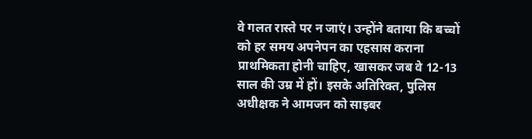वे गलत रास्ते पर न जाएं। उन्होंने बताया कि बच्चों को हर समय अपनेपन का एहसास कराना प्राथमिकता होनी चाहिए, खासकर जब वे 12-13 साल की उम्र में हों। इसके अतिरिक्त, पुलिस अधीक्षक ने आमजन को साइबर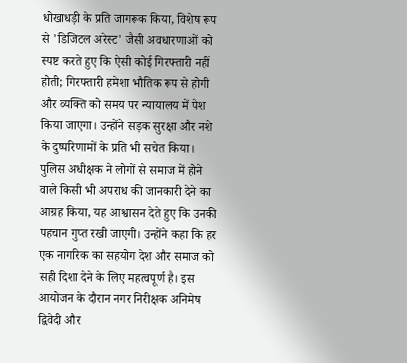धोखाधड़ी के प्रति जागरूक किया, विशेष रूप से 'डिजिटल अरेस्ट' जैसी अवधारणाओं को स्पष्ट करते हुए कि ऐसी कोई गिरफ्तारी नहीं होती; गिरफ्तारी हमेशा भौतिक रूप से होगी और व्यक्ति को समय पर न्यायालय में पेश किया जाएगा। उन्होंने सड़क सुरक्षा और नशे के दुष्परिणामों के प्रति भी सचेत किया। पुलिस अधीक्षक ने लोगों से समाज में होने वाले किसी भी अपराध की जानकारी देने का आग्रह किया, यह आश्वासन देते हुए कि उनकी पहचान गुप्त रखी जाएगी। उन्होंने कहा कि हर एक नागरिक का सहयोग देश और समाज को सही दिशा देने के लिए महत्वपूर्ण है। इस आयोजन के दौरान नगर निरीक्षक अनिमेष द्विवेदी और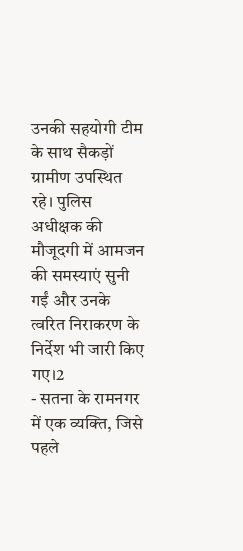उनकी सहयोगी टीम के साथ सैकड़ों ग्रामीण उपस्थित रहे। पुलिस अधीक्षक की मौजूदगी में आमजन की समस्याएं सुनी गईं और उनके त्वरित निराकरण के निर्देश भी जारी किए गए।2
- सतना के रामनगर में एक व्यक्ति, जिसे पहले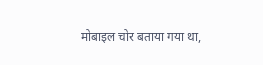मोबाइल चोर बताया गया था,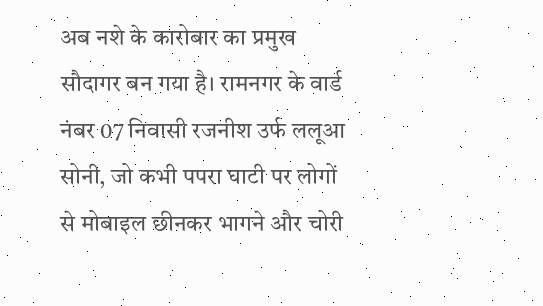अब नशे के कारोबार का प्रमुख सौदागर बन गया है। रामनगर के वार्ड नंबर 07 निवासी रजनीश उर्फ ललूआ सोनी, जो कभी पपरा घाटी पर लोगों से मोबाइल छीनकर भागने और चोरी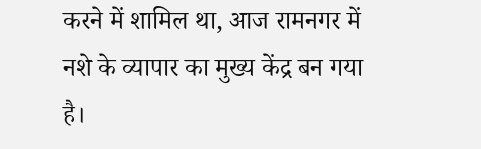करने में शामिल था, आज रामनगर में नशे के व्यापार का मुख्य केंद्र बन गया है।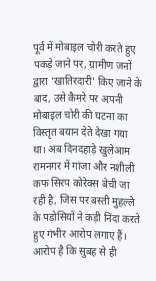पूर्व में मोबाइल चोरी करते हुए पकड़े जाने पर, ग्रामीण जनों द्वारा 'खातिरदारी' किए जाने के बाद, उसे कैमरे पर अपनी मोबाइल चोरी की घटना का विस्तृत बयान देते देखा गया था। अब दिनदहाड़े खुलेआम रामनगर में गांजा और नशीली कफ सिरप कोरेक्स बेची जा रही है, जिस पर बस्ती मुहल्ले के पड़ोसियों ने कड़ी निंदा करते हुए गंभीर आरोप लगाए हैं। आरोप है कि सुबह से ही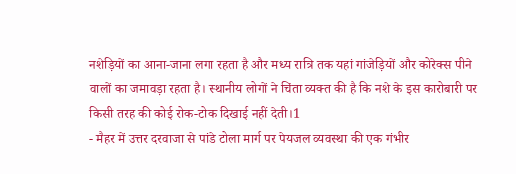नशेड़ियों का आना-जाना लगा रहता है और मध्य रात्रि तक यहां गांजेड़ियों और कोरेक्स पीने वालों का जमावड़ा रहता है। स्थानीय लोगों ने चिंता व्यक्त की है कि नशे के इस कारोबारी पर किसी तरह की कोई रोक-टोक दिखाई नहीं देती।1
- मैहर में उत्तर दरवाजा से पांडे टोला मार्ग पर पेयजल व्यवस्था की एक गंभीर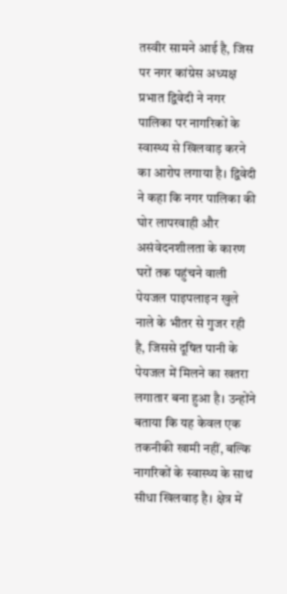तस्वीर सामने आई है, जिस पर नगर कांग्रेस अध्यक्ष प्रभात द्विवेदी ने नगर पालिका पर नागरिकों के स्वास्थ्य से खिलवाड़ करने का आरोप लगाया है। द्विवेदी ने कहा कि नगर पालिका की घोर लापरवाही और असंवेदनशीलता के कारण घरों तक पहुंचने वाली पेयजल पाइपलाइन खुले नाले के भीतर से गुजर रही है, जिससे दूषित पानी के पेयजल में मिलने का खतरा लगातार बना हुआ है। उन्होंने बताया कि यह केवल एक तकनीकी खामी नहीं, बल्कि नागरिकों के स्वास्थ्य के साथ सीधा खिलवाड़ है। क्षेत्र में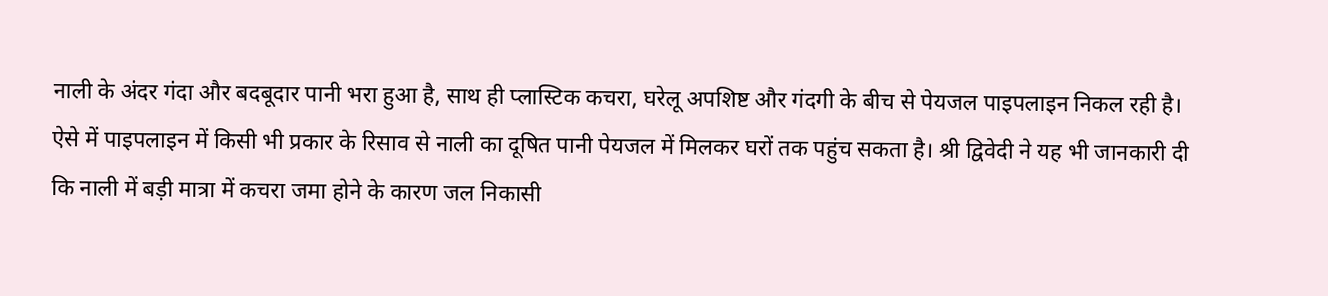नाली के अंदर गंदा और बदबूदार पानी भरा हुआ है, साथ ही प्लास्टिक कचरा, घरेलू अपशिष्ट और गंदगी के बीच से पेयजल पाइपलाइन निकल रही है। ऐसे में पाइपलाइन में किसी भी प्रकार के रिसाव से नाली का दूषित पानी पेयजल में मिलकर घरों तक पहुंच सकता है। श्री द्विवेदी ने यह भी जानकारी दी कि नाली में बड़ी मात्रा में कचरा जमा होने के कारण जल निकासी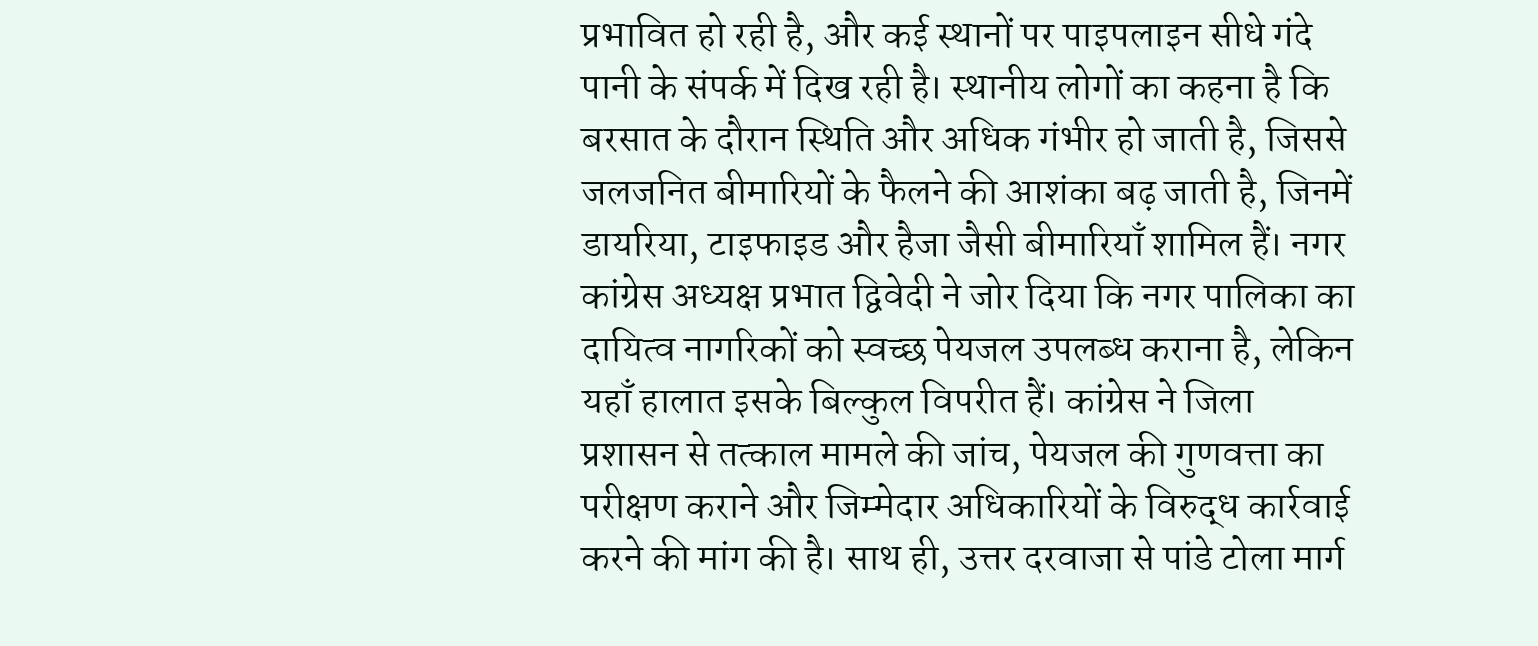प्रभावित हो रही है, और कई स्थानों पर पाइपलाइन सीधे गंदे पानी के संपर्क में दिख रही है। स्थानीय लोगों का कहना है कि बरसात के दौरान स्थिति और अधिक गंभीर हो जाती है, जिससे जलजनित बीमारियों के फैलने की आशंका बढ़ जाती है, जिनमें डायरिया, टाइफाइड और हैजा जैसी बीमारियाँ शामिल हैं। नगर कांग्रेस अध्यक्ष प्रभात द्विवेदी ने जोर दिया कि नगर पालिका का दायित्व नागरिकों को स्वच्छ पेयजल उपलब्ध कराना है, लेकिन यहाँ हालात इसके बिल्कुल विपरीत हैं। कांग्रेस ने जिला प्रशासन से तत्काल मामले की जांच, पेयजल की गुणवत्ता का परीक्षण कराने और जिम्मेदार अधिकारियों के विरुद्ध कार्रवाई करने की मांग की है। साथ ही, उत्तर दरवाजा से पांडे टोला मार्ग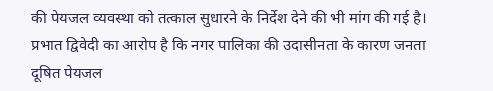की पेयजल व्यवस्था को तत्काल सुधारने के निर्देश देने की भी मांग की गई है। प्रभात द्विवेदी का आरोप है कि नगर पालिका की उदासीनता के कारण जनता दूषित पेयजल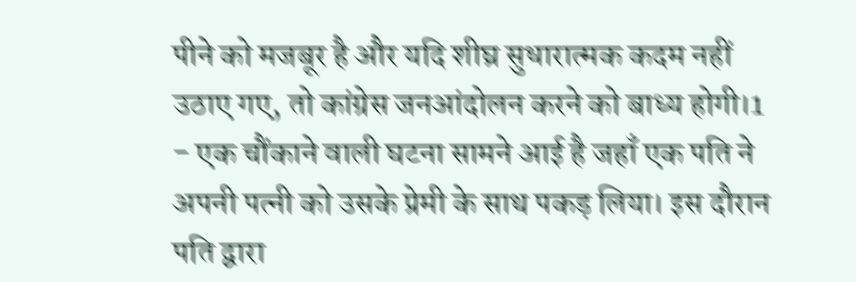पीने को मजबूर है और यदि शीघ्र सुधारात्मक कदम नहीं उठाए गए, तो कांग्रेस जनआंदोलन करने को बाध्य होगी।1
- एक चौंकाने वाली घटना सामने आई है जहाँ एक पति ने अपनी पत्नी को उसके प्रेमी के साथ पकड़ लिया। इस दौरान पति द्वारा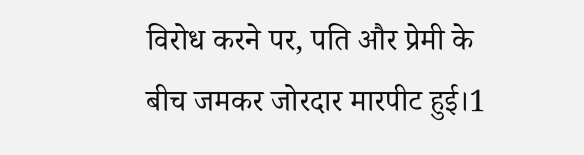विरोध करने पर, पति और प्रेमी के बीच जमकर जोरदार मारपीट हुई।1